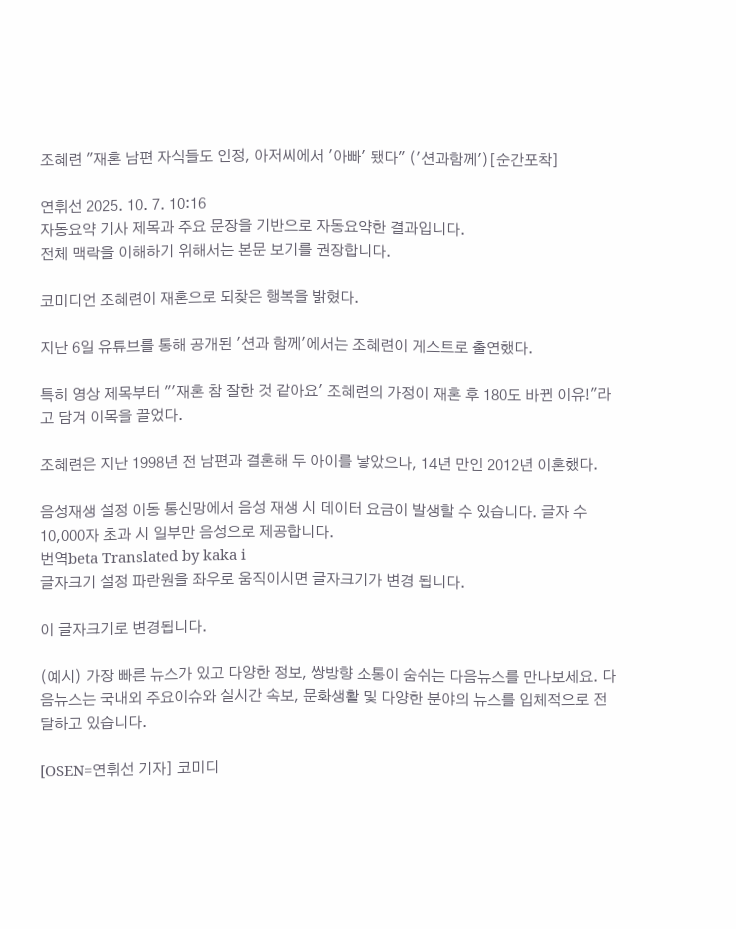조혜련 "재혼 남편 자식들도 인정, 아저씨에서 '아빠' 됐다" ('션과함께')[순간포착]

연휘선 2025. 10. 7. 10:16
자동요약 기사 제목과 주요 문장을 기반으로 자동요약한 결과입니다.
전체 맥락을 이해하기 위해서는 본문 보기를 권장합니다.

코미디언 조혜련이 재혼으로 되찾은 행복을 밝혔다.

지난 6일 유튜브를 통해 공개된 '션과 함께'에서는 조혜련이 게스트로 출연했다.

특히 영상 제목부터 "'재혼 참 잘한 것 같아요' 조혜련의 가정이 재혼 후 180도 바뀐 이유!"라고 담겨 이목을 끌었다.

조혜련은 지난 1998년 전 남편과 결혼해 두 아이를 낳았으나, 14년 만인 2012년 이혼했다.

음성재생 설정 이동 통신망에서 음성 재생 시 데이터 요금이 발생할 수 있습니다. 글자 수 10,000자 초과 시 일부만 음성으로 제공합니다.
번역beta Translated by kaka i
글자크기 설정 파란원을 좌우로 움직이시면 글자크기가 변경 됩니다.

이 글자크기로 변경됩니다.

(예시) 가장 빠른 뉴스가 있고 다양한 정보, 쌍방향 소통이 숨쉬는 다음뉴스를 만나보세요. 다음뉴스는 국내외 주요이슈와 실시간 속보, 문화생활 및 다양한 분야의 뉴스를 입체적으로 전달하고 있습니다.

[OSEN=연휘선 기자] 코미디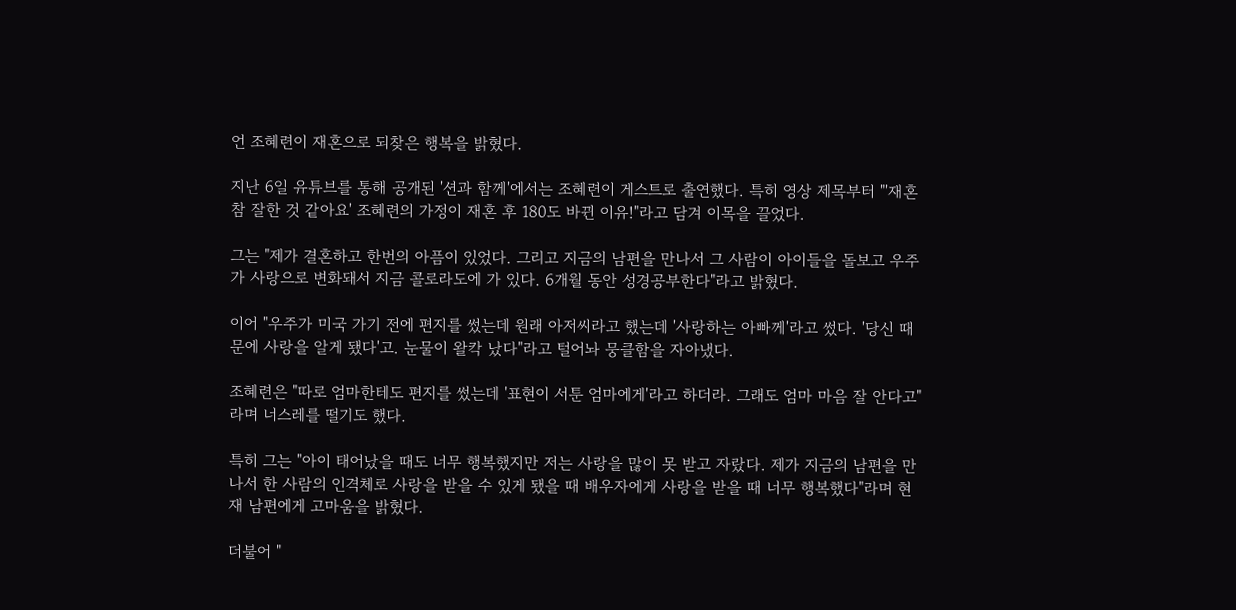언 조혜련이 재혼으로 되찾은 행복을 밝혔다.

지난 6일 유튜브를 통해 공개된 '션과 함께'에서는 조혜련이 게스트로 출연했다. 특히 영상 제목부터 "'재혼 참 잘한 것 같아요' 조혜련의 가정이 재혼 후 180도 바뀐 이유!"라고 담겨 이목을 끌었다.

그는 "제가 결혼하고 한번의 아픔이 있었다. 그리고 지금의 남편을 만나서 그 사람이 아이들을 돌보고 우주가 사랑으로 변화돼서 지금 콜로라도에 가 있다. 6개월 동안 성경공부한다"라고 밝혔다.

이어 "우주가 미국 가기 전에 편지를 썼는데 원래 아저씨라고 했는데 '사랑하는 아빠께'라고 썼다. '당신 때문에 사랑을 알게 됐다'고. 눈물이 왈칵 났다"라고 털어놔 뭉클함을 자아냈다.

조혜련은 "따로 엄마한테도 편지를 썼는데 '표현이 서툰 엄마에게'라고 하더라. 그래도 엄마 마음 잘 안다고"라며 너스레를 떨기도 했다.

특히 그는 "아이 태어났을 때도 너무 행복했지만 저는 사랑을 많이 못 받고 자랐다. 제가 지금의 남편을 만나서 한 사람의 인격체로 사랑을 받을 수 있게 됐을 때 배우자에게 사랑을 받을 때 너무 행복했다"라며 현재 남편에게 고마움을 밝혔다.

더불어 "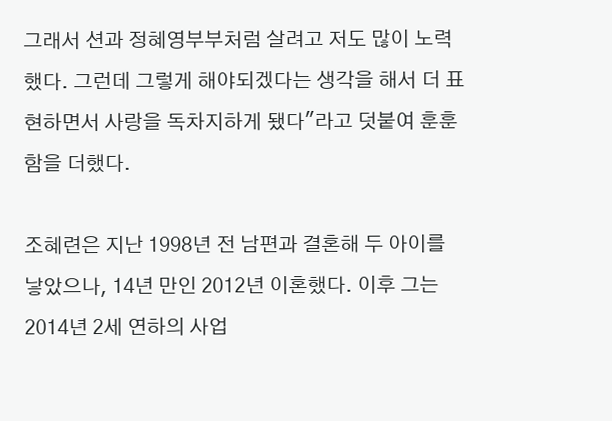그래서 션과 정혜영부부처럼 살려고 저도 많이 노력했다. 그런데 그렇게 해야되겠다는 생각을 해서 더 표현하면서 사랑을 독차지하게 됐다"라고 덧붙여 훈훈함을 더했다.

조혜련은 지난 1998년 전 남편과 결혼해 두 아이를 낳았으나, 14년 만인 2012년 이혼했다. 이후 그는 2014년 2세 연하의 사업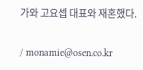가와 고요셉 대표와 재혼했다.

/ monamie@osen.co.kr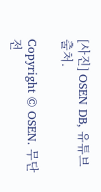[사진] OSEN DB, 유튜브 출처.

Copyright © OSEN. 무단전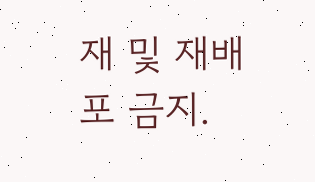재 및 재배포 금지.